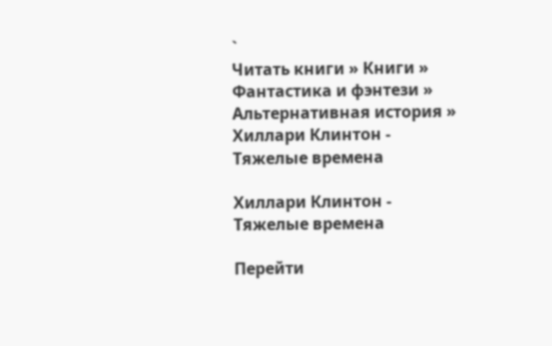`
Читать книги » Книги » Фантастика и фэнтези » Альтернативная история » Хиллари Клинтон - Тяжелые времена

Хиллари Клинтон - Тяжелые времена

Перейти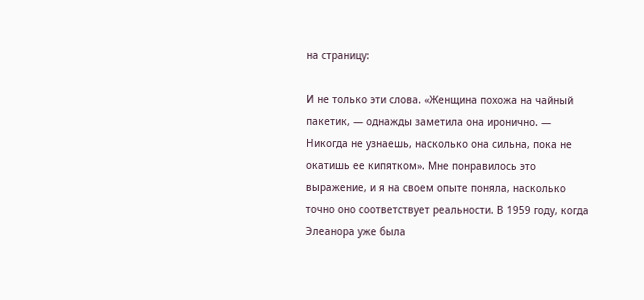на страницу:

И не только эти слова. «Женщина похожа на чайный пакетик, — однажды заметила она иронично. — Никогда не узнаешь, насколько она сильна, пока не окатишь ее кипятком». Мне понравилось это выражение, и я на своем опыте поняла, насколько точно оно соответствует реальности. В 1959 году, когда Элеанора уже была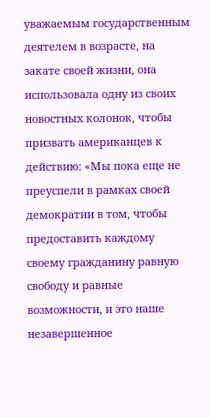уважаемым государственным деятелем в возрасте, на закате своей жизни, она использовала одну из своих новостных колонок, чтобы призвать американцев к действию: «Мы пока еще не преуспели в рамках своей демократии в том, чтобы предоставить каждому своему гражданину равную свободу и равные возможности, и это наше незавершенное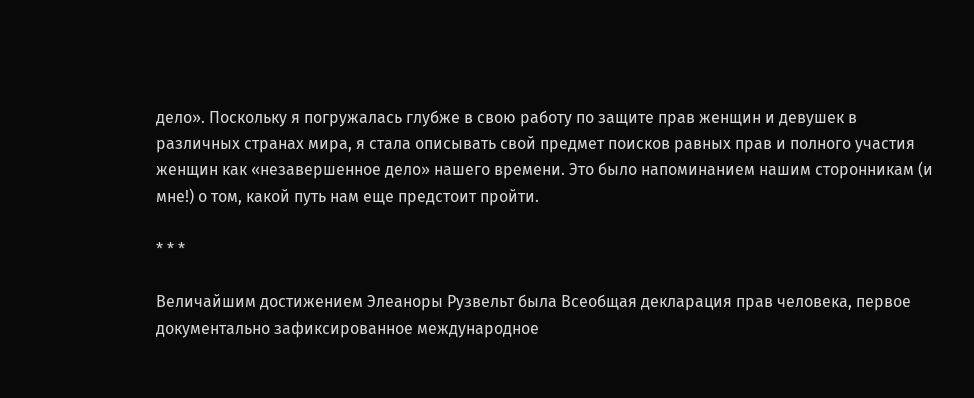дело». Поскольку я погружалась глубже в свою работу по защите прав женщин и девушек в различных странах мира, я стала описывать свой предмет поисков равных прав и полного участия женщин как «незавершенное дело» нашего времени. Это было напоминанием нашим сторонникам (и мне!) о том, какой путь нам еще предстоит пройти.

* * *

Величайшим достижением Элеаноры Рузвельт была Всеобщая декларация прав человека, первое документально зафиксированное международное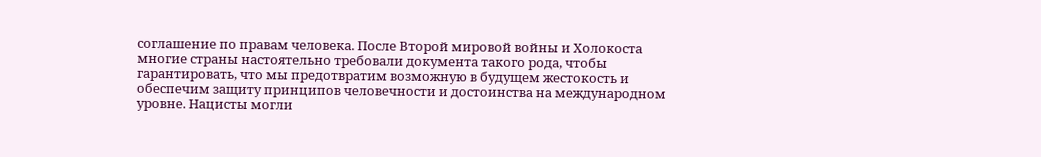соглашение по правам человека. После Второй мировой войны и Холокоста многие страны настоятельно требовали документа такого рода, чтобы гарантировать, что мы предотвратим возможную в будущем жестокость и обеспечим защиту принципов человечности и достоинства на международном уровне. Нацисты могли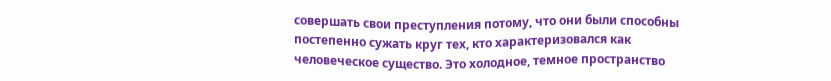совершать свои преступления потому, что они были способны постепенно сужать круг тех, кто характеризовался как человеческое существо. Это холодное, темное пространство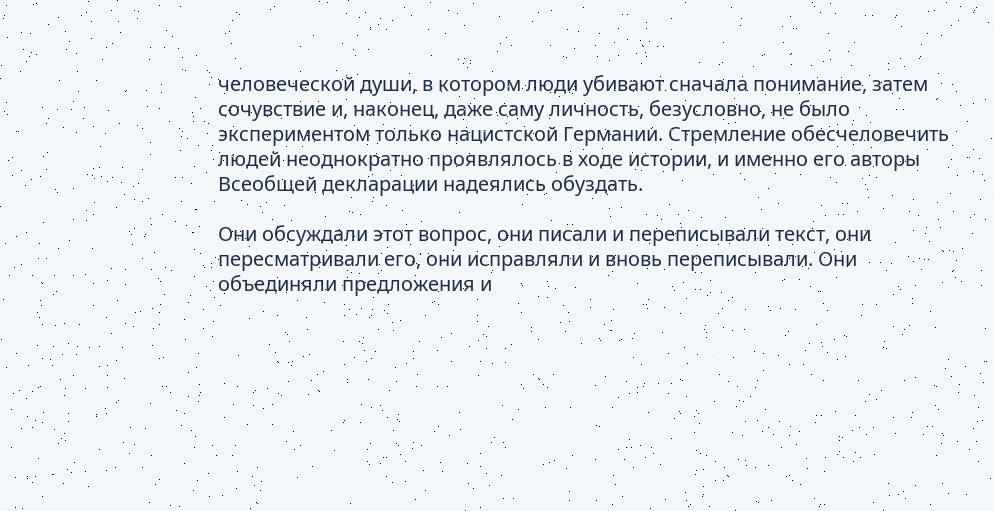человеческой души, в котором люди убивают сначала понимание, затем сочувствие и, наконец, даже саму личность, безусловно, не было экспериментом только нацистской Германии. Стремление обесчеловечить людей неоднократно проявлялось в ходе истории, и именно его авторы Всеобщей декларации надеялись обуздать.

Они обсуждали этот вопрос, они писали и переписывали текст, они пересматривали его, они исправляли и вновь переписывали. Они объединяли предложения и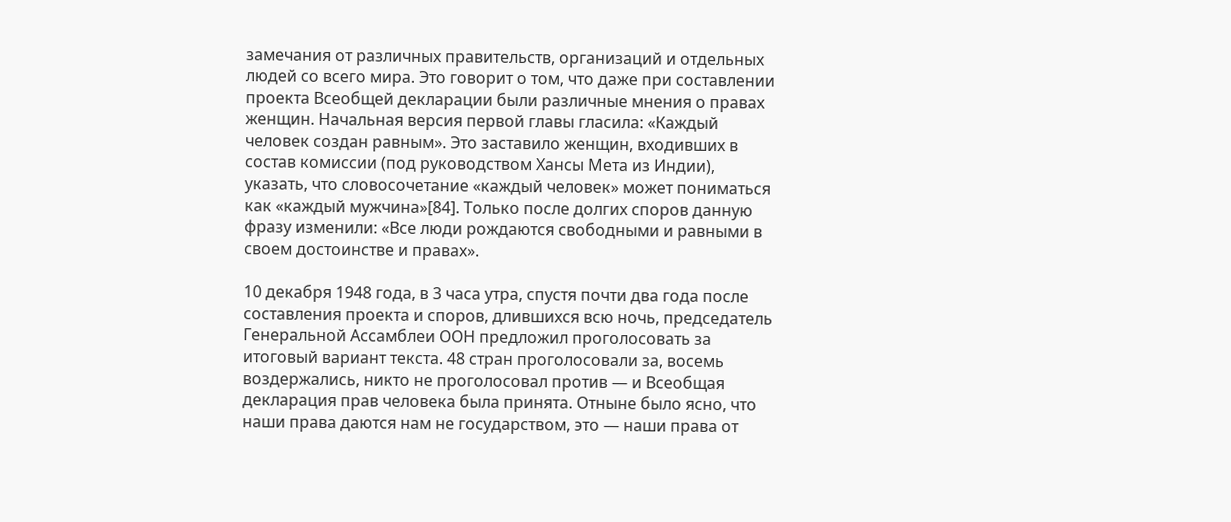замечания от различных правительств, организаций и отдельных людей со всего мира. Это говорит о том, что даже при составлении проекта Всеобщей декларации были различные мнения о правах женщин. Начальная версия первой главы гласила: «Каждый человек создан равным». Это заставило женщин, входивших в состав комиссии (под руководством Хансы Мета из Индии), указать, что словосочетание «каждый человек» может пониматься как «каждый мужчина»[84]. Только после долгих споров данную фразу изменили: «Все люди рождаются свободными и равными в своем достоинстве и правах».

10 декабря 1948 года, в 3 часа утра, спустя почти два года после составления проекта и споров, длившихся всю ночь, председатель Генеральной Ассамблеи ООН предложил проголосовать за итоговый вариант текста. 48 стран проголосовали за, восемь воздержались, никто не проголосовал против — и Всеобщая декларация прав человека была принята. Отныне было ясно, что наши права даются нам не государством, это — наши права от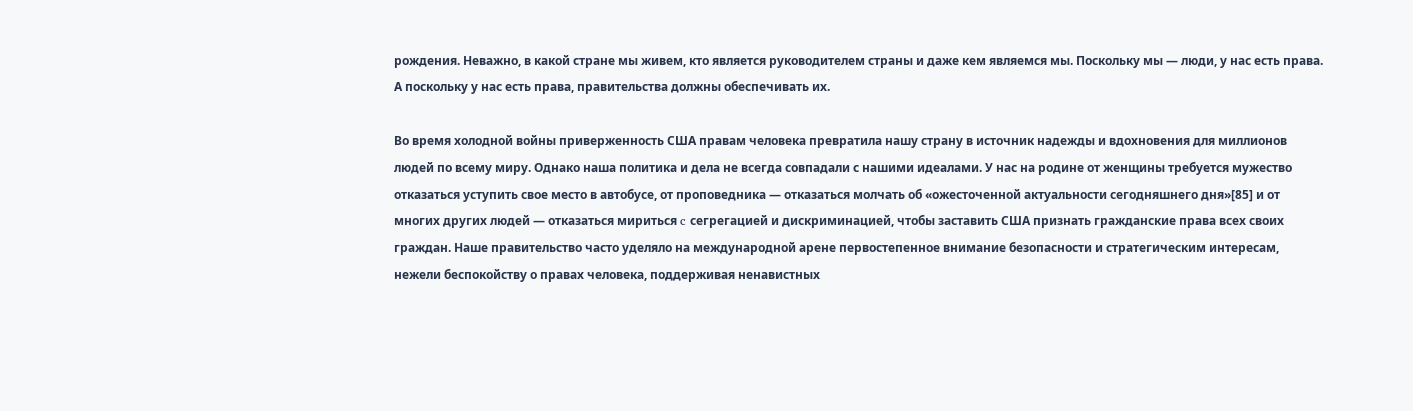рождения. Неважно, в какой стране мы живем, кто является руководителем страны и даже кем являемся мы. Поскольку мы — люди, у нас есть права. А поскольку у нас есть права, правительства должны обеспечивать их.

Во время холодной войны приверженность США правам человека превратила нашу страну в источник надежды и вдохновения для миллионов людей по всему миру. Однако наша политика и дела не всегда совпадали с нашими идеалами. У нас на родине от женщины требуется мужество отказаться уступить свое место в автобусе, от проповедника — отказаться молчать об «ожесточенной актуальности сегодняшнего дня»[85] и от многих других людей — отказаться мириться c сегрегацией и дискриминацией, чтобы заставить США признать гражданские права всех своих граждан. Наше правительство часто уделяло на международной арене первостепенное внимание безопасности и стратегическим интересам, нежели беспокойству о правах человека, поддерживая ненавистных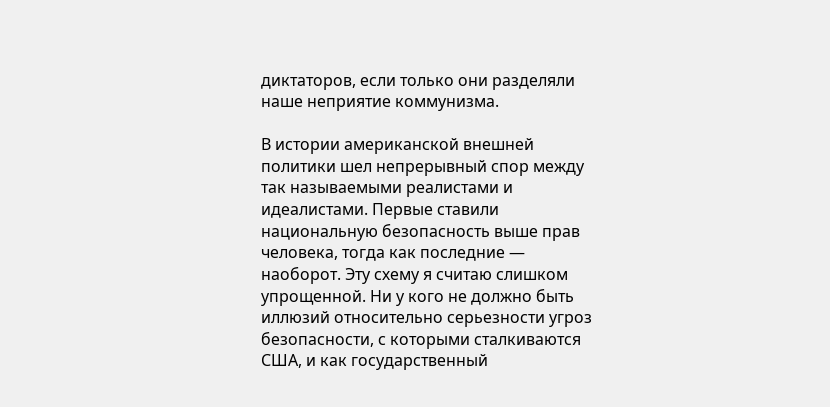диктаторов, если только они разделяли наше неприятие коммунизма.

В истории американской внешней политики шел непрерывный спор между так называемыми реалистами и идеалистами. Первые ставили национальную безопасность выше прав человека, тогда как последние — наоборот. Эту схему я считаю слишком упрощенной. Ни у кого не должно быть иллюзий относительно серьезности угроз безопасности, с которыми сталкиваются США, и как государственный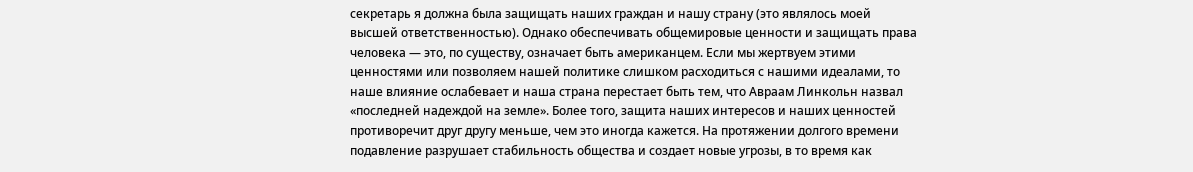секретарь я должна была защищать наших граждан и нашу страну (это являлось моей высшей ответственностью). Однако обеспечивать общемировые ценности и защищать права человека — это, по существу, означает быть американцем. Если мы жертвуем этими ценностями или позволяем нашей политике слишком расходиться с нашими идеалами, то наше влияние ослабевает и наша страна перестает быть тем, что Авраам Линкольн назвал «последней надеждой на земле». Более того, защита наших интересов и наших ценностей противоречит друг другу меньше, чем это иногда кажется. На протяжении долгого времени подавление разрушает стабильность общества и создает новые угрозы, в то время как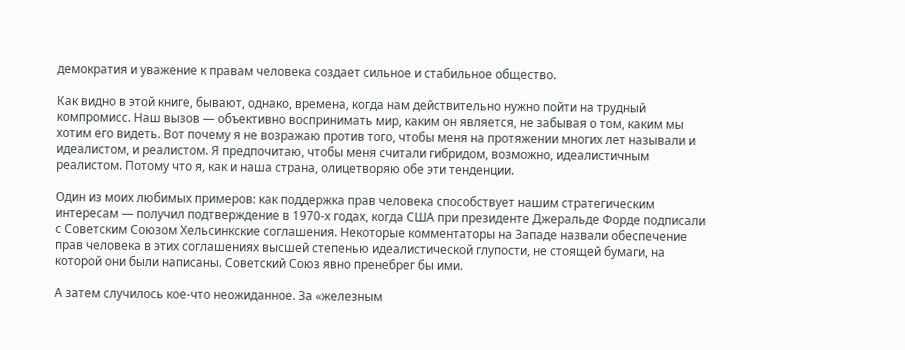демократия и уважение к правам человека создает сильное и стабильное общество.

Как видно в этой книге, бывают, однако, времена, когда нам действительно нужно пойти на трудный компромисс. Наш вызов — объективно воспринимать мир, каким он является, не забывая о том, каким мы хотим его видеть. Вот почему я не возражаю против того, чтобы меня на протяжении многих лет называли и идеалистом, и реалистом. Я предпочитаю, чтобы меня считали гибридом, возможно, идеалистичным реалистом. Потому что я, как и наша страна, олицетворяю обе эти тенденции.

Один из моих любимых примеров: как поддержка прав человека способствует нашим стратегическим интересам — получил подтверждение в 1970-х годах, когда США при президенте Джеральде Форде подписали с Советским Союзом Хельсинкские соглашения. Некоторые комментаторы на Западе назвали обеспечение прав человека в этих соглашениях высшей степенью идеалистической глупости, не стоящей бумаги, на которой они были написаны. Советский Союз явно пренебрег бы ими.

А затем случилось кое-что неожиданное. За «железным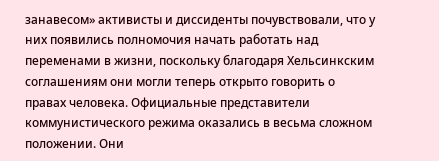занавесом» активисты и диссиденты почувствовали, что у них появились полномочия начать работать над переменами в жизни, поскольку благодаря Хельсинкским соглашениям они могли теперь открыто говорить о правах человека. Официальные представители коммунистического режима оказались в весьма сложном положении. Они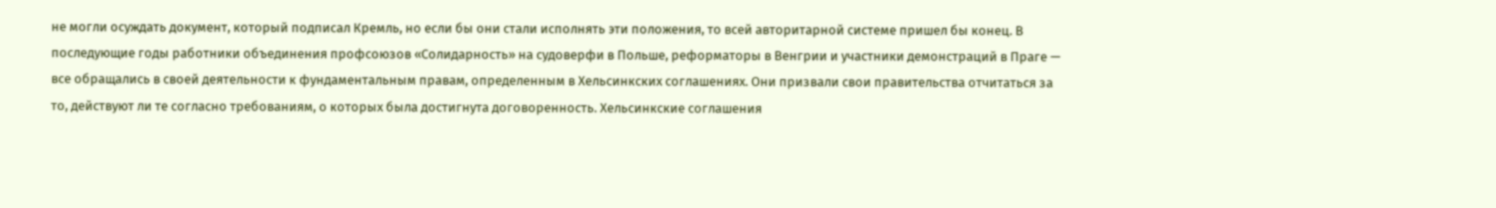не могли осуждать документ, который подписал Кремль, но если бы они стали исполнять эти положения, то всей авторитарной системе пришел бы конец. В последующие годы работники объединения профсоюзов «Солидарность» на судоверфи в Польше, реформаторы в Венгрии и участники демонстраций в Праге — все обращались в своей деятельности к фундаментальным правам, определенным в Хельсинкских соглашениях. Они призвали свои правительства отчитаться за то, действуют ли те согласно требованиям, о которых была достигнута договоренность. Хельсинкские соглашения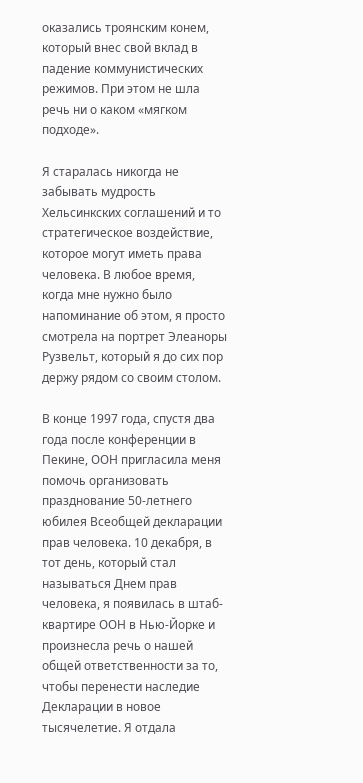оказались троянским конем, который внес свой вклад в падение коммунистических режимов. При этом не шла речь ни о каком «мягком подходе».

Я старалась никогда не забывать мудрость Хельсинкских соглашений и то стратегическое воздействие, которое могут иметь права человека. В любое время, когда мне нужно было напоминание об этом, я просто смотрела на портрет Элеаноры Рузвельт, который я до сих пор держу рядом со своим столом.

В конце 1997 года, спустя два года после конференции в Пекине, ООН пригласила меня помочь организовать празднование 50-летнего юбилея Всеобщей декларации прав человека. 10 декабря, в тот день, который стал называться Днем прав человека, я появилась в штаб-квартире ООН в Нью-Йорке и произнесла речь о нашей общей ответственности за то, чтобы перенести наследие Декларации в новое тысячелетие. Я отдала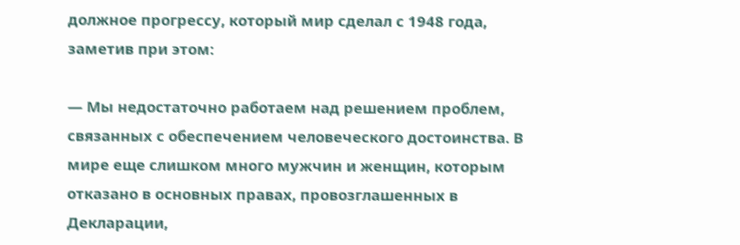должное прогрессу, который мир сделал с 1948 года, заметив при этом:

— Мы недостаточно работаем над решением проблем, связанных с обеспечением человеческого достоинства. В мире еще слишком много мужчин и женщин, которым отказано в основных правах, провозглашенных в Декларации,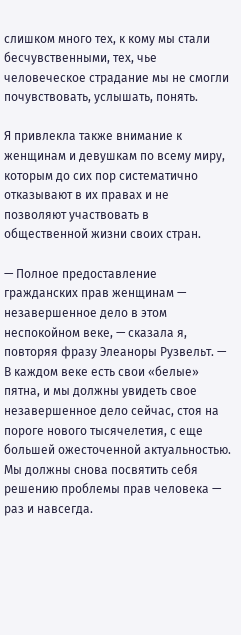слишком много тех, к кому мы стали бесчувственными, тех, чье человеческое страдание мы не смогли почувствовать, услышать, понять.

Я привлекла также внимание к женщинам и девушкам по всему миру, которым до сих пор систематично отказывают в их правах и не позволяют участвовать в общественной жизни своих стран.

— Полное предоставление гражданских прав женщинам — незавершенное дело в этом неспокойном веке, — сказала я, повторяя фразу Элеаноры Рузвельт. — В каждом веке есть свои «белые» пятна, и мы должны увидеть свое незавершенное дело сейчас, стоя на пороге нового тысячелетия, с еще большей ожесточенной актуальностью. Мы должны снова посвятить себя решению проблемы прав человека — раз и навсегда.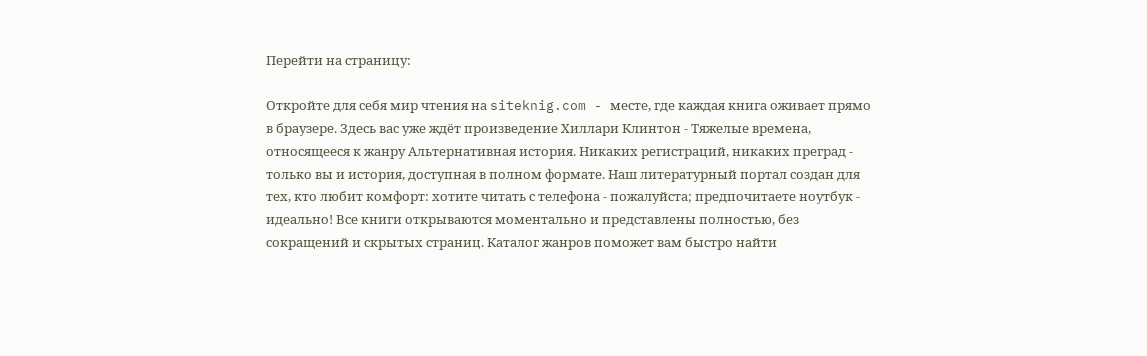Перейти на страницу:

Откройте для себя мир чтения на siteknig.com - месте, где каждая книга оживает прямо в браузере. Здесь вас уже ждёт произведение Хиллари Клинтон - Тяжелые времена, относящееся к жанру Альтернативная история. Никаких регистраций, никаких преград - только вы и история, доступная в полном формате. Наш литературный портал создан для тех, кто любит комфорт: хотите читать с телефона - пожалуйста; предпочитаете ноутбук - идеально! Все книги открываются моментально и представлены полностью, без сокращений и скрытых страниц. Каталог жанров поможет вам быстро найти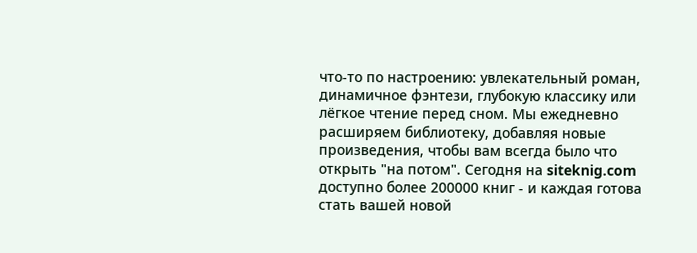что-то по настроению: увлекательный роман, динамичное фэнтези, глубокую классику или лёгкое чтение перед сном. Мы ежедневно расширяем библиотеку, добавляя новые произведения, чтобы вам всегда было что открыть "на потом". Сегодня на siteknig.com доступно более 200000 книг - и каждая готова стать вашей новой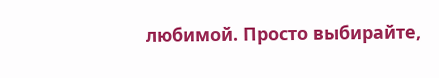любимой. Просто выбирайте,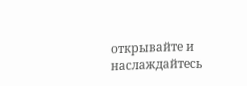открывайте и наслаждайтесь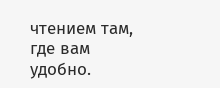чтением там, где вам удобно.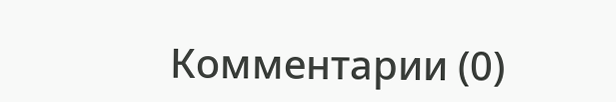Комментарии (0)